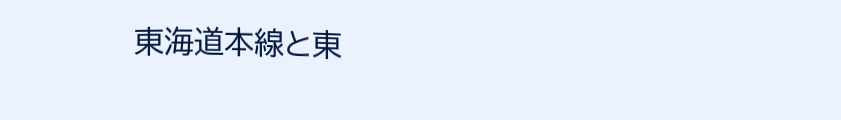東海道本線と東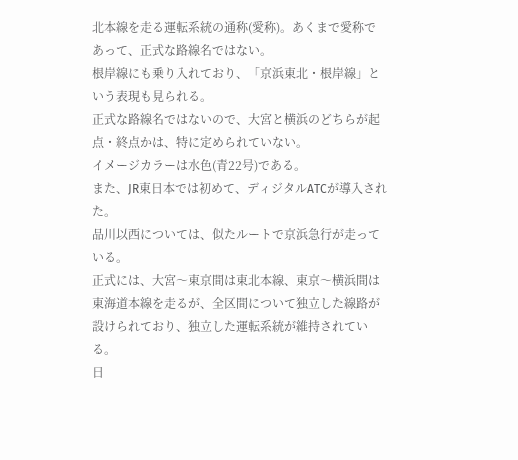北本線を走る運転系統の通称(愛称)。あくまで愛称であって、正式な路線名ではない。
根岸線にも乗り入れており、「京浜東北・根岸線」という表現も見られる。
正式な路線名ではないので、大宮と横浜のどちらが起点・終点かは、特に定められていない。
イメージカラーは水色(青22号)である。
また、JR東日本では初めて、ディジタルATCが導入された。
品川以西については、似たルートで京浜急行が走っている。
正式には、大宮〜東京間は東北本線、東京〜横浜間は東海道本線を走るが、全区間について独立した線路が設けられており、独立した運転系統が維持されている。
日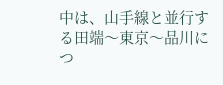中は、山手線と並行する田端〜東京〜品川につ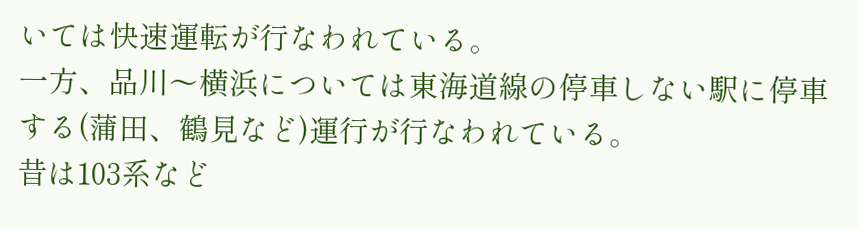いては快速運転が行なわれている。
一方、品川〜横浜については東海道線の停車しない駅に停車する(蒲田、鶴見など)運行が行なわれている。
昔は103系など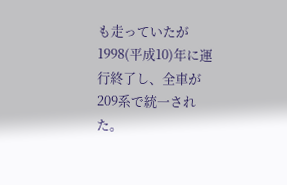も走っていたが1998(平成10)年に運行終了し、全車が209系で統一された。